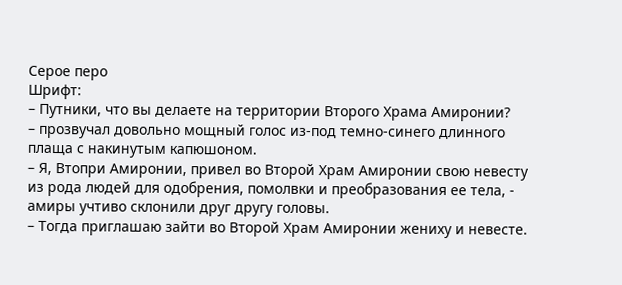Серое перо
Шрифт:
– Путники, что вы делаете на территории Второго Храма Амиронии?
– прозвучал довольно мощный голос из-под темно-синего длинного плаща с накинутым капюшоном.
– Я, Втопри Амиронии, привел во Второй Храм Амиронии свою невесту из рода людей для одобрения, помолвки и преобразования ее тела, - амиры учтиво склонили друг другу головы.
– Тогда приглашаю зайти во Второй Храм Амиронии жениху и невесте.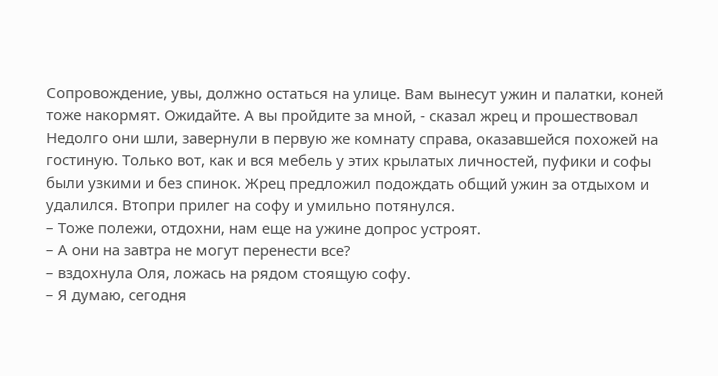Сопровождение, увы, должно остаться на улице. Вам вынесут ужин и палатки, коней тоже накормят. Ожидайте. А вы пройдите за мной, - сказал жрец и прошествовал
Недолго они шли, завернули в первую же комнату справа, оказавшейся похожей на гостиную. Только вот, как и вся мебель у этих крылатых личностей, пуфики и софы были узкими и без спинок. Жрец предложил подождать общий ужин за отдыхом и удалился. Втопри прилег на софу и умильно потянулся.
– Тоже полежи, отдохни, нам еще на ужине допрос устроят.
– А они на завтра не могут перенести все?
– вздохнула Оля, ложась на рядом стоящую софу.
– Я думаю, сегодня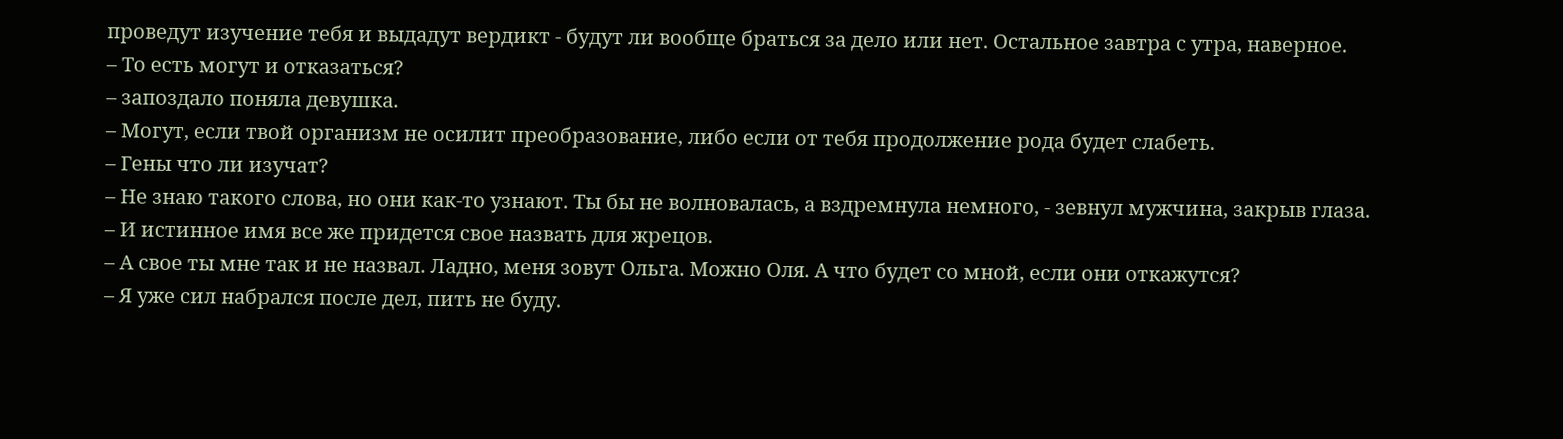проведут изучение тебя и выдадут вердикт - будут ли вообще браться за дело или нет. Остальное завтра с утра, наверное.
– То есть могут и отказаться?
– запоздало поняла девушка.
– Могут, если твой организм не осилит преобразование, либо если от тебя продолжение рода будет слабеть.
– Гены что ли изучат?
– Не знаю такого слова, но они как-то узнают. Ты бы не волновалась, а вздремнула немного, - зевнул мужчина, закрыв глаза.
– И истинное имя все же придется свое назвать для жрецов.
– А свое ты мне так и не назвал. Ладно, меня зовут Ольга. Можно Оля. А что будет со мной, если они откажутся?
– Я уже сил набрался после дел, пить не буду.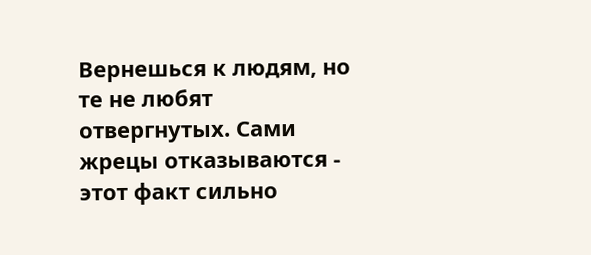Вернешься к людям, но те не любят отвергнутых. Сами жрецы отказываются - этот факт сильно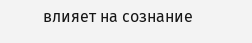влияет на сознание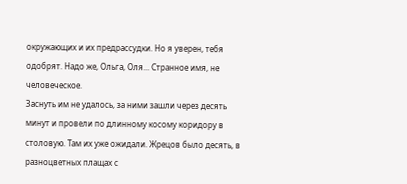окружающих и их предрассудки. Но я уверен, тебя одобрят. Надо же, Ольга, Оля... Странное имя, не человеческое.
Заснуть им не удалось, за ними зашли через десять минут и провели по длинному косому коридору в столовую. Там их уже ожидали. Жрецов было десять, в разноцветных плащах с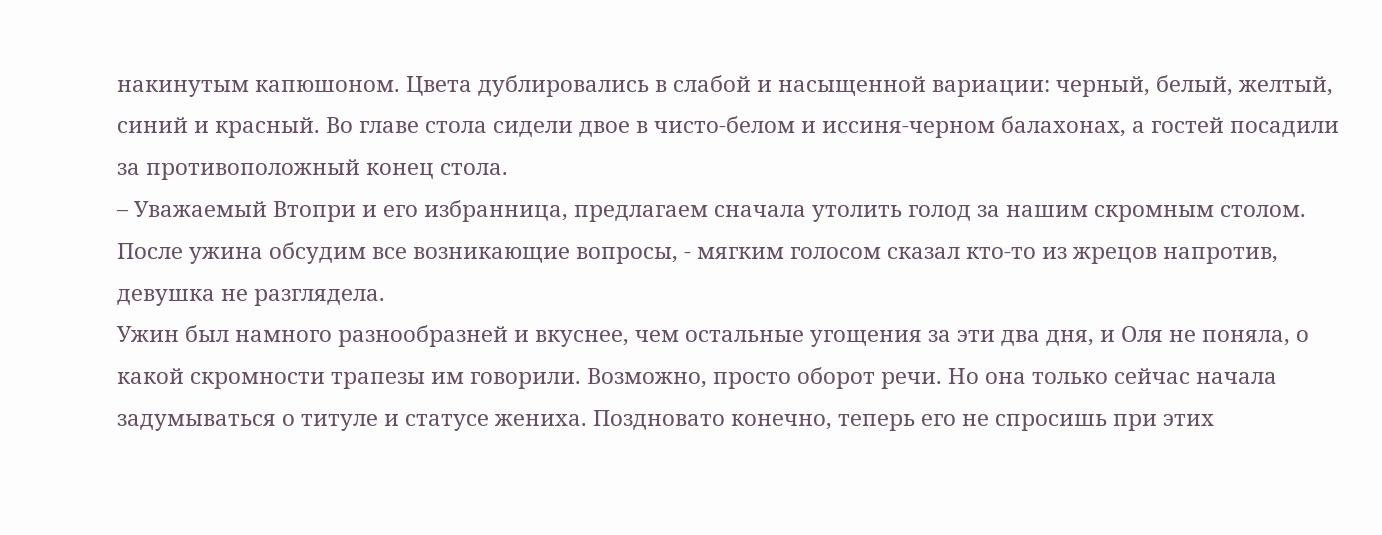накинутым капюшоном. Цвета дублировались в слабой и насыщенной вариации: черный, белый, желтый, синий и красный. Во главе стола сидели двое в чисто-белом и иссиня-черном балахонах, а гостей посадили за противоположный конец стола.
– Уважаемый Втопри и его избранница, предлагаем сначала утолить голод за нашим скромным столом. После ужина обсудим все возникающие вопросы, - мягким голосом сказал кто-то из жрецов напротив, девушка не разглядела.
Ужин был намного разнообразней и вкуснее, чем остальные угощения за эти два дня, и Оля не поняла, о какой скромности трапезы им говорили. Возможно, просто оборот речи. Но она только сейчас начала задумываться о титуле и статусе жениха. Поздновато конечно, теперь его не спросишь при этих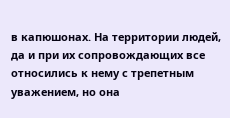в капюшонах. На территории людей, да и при их сопровождающих все относились к нему с трепетным уважением, но она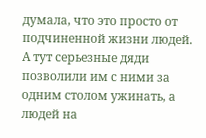думала, что это просто от подчиненной жизни людей. А тут серьезные дяди позволили им с ними за одним столом ужинать, а людей на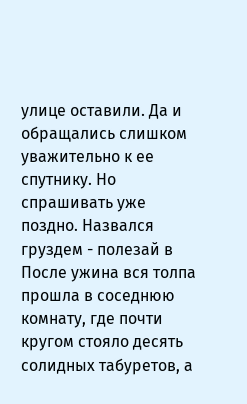улице оставили. Да и обращались слишком уважительно к ее спутнику. Но спрашивать уже поздно. Назвался груздем - полезай в
После ужина вся толпа прошла в соседнюю комнату, где почти кругом стояло десять солидных табуретов, а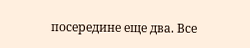посередине еще два. Все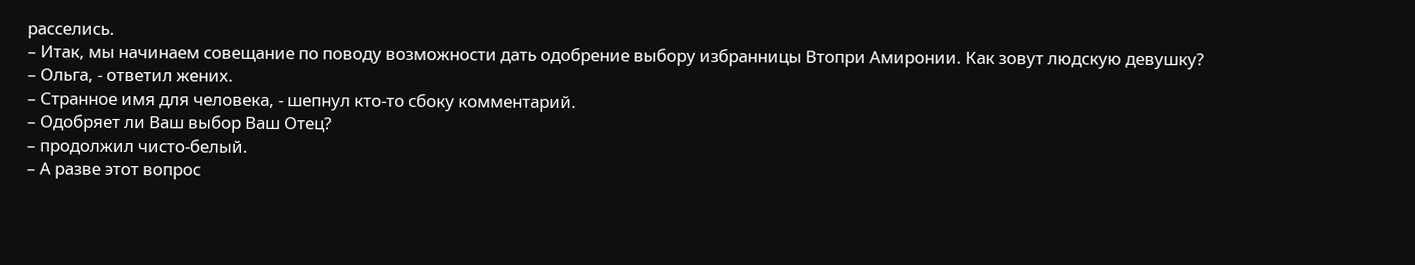расселись.
– Итак, мы начинаем совещание по поводу возможности дать одобрение выбору избранницы Втопри Амиронии. Как зовут людскую девушку?
– Ольга, - ответил жених.
– Странное имя для человека, - шепнул кто-то сбоку комментарий.
– Одобряет ли Ваш выбор Ваш Отец?
– продолжил чисто-белый.
– А разве этот вопрос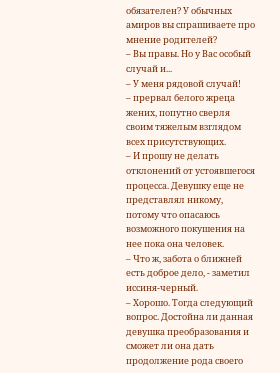обязателен? У обычных амиров вы спрашиваете про мнение родителей?
– Вы правы. Но у Вас особый случай и...
– У меня рядовой случай!
– прервал белого жреца жених, попутно сверля своим тяжелым взглядом всех присутствующих.
– И прошу не делать отклонений от устоявшегося процесса. Девушку еще не представлял никому, потому что опасаюсь возможного покушения на нее пока она человек.
– Что ж, забота о ближней есть доброе дело, - заметил иссиня-черный.
– Хорошо. Тогда следующий вопрос. Достойна ли данная девушка преобразования и сможет ли она дать продолжение рода своего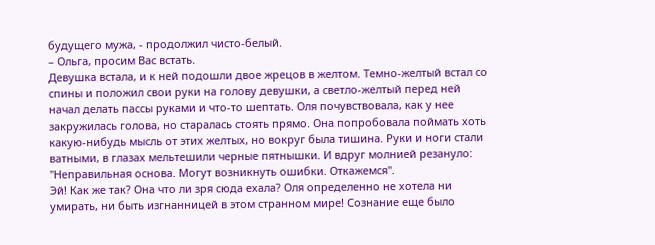будущего мужа, - продолжил чисто-белый.
– Ольга, просим Вас встать.
Девушка встала, и к ней подошли двое жрецов в желтом. Темно-желтый встал со спины и положил свои руки на голову девушки, а светло-желтый перед ней начал делать пассы руками и что-то шептать. Оля почувствовала, как у нее закружилась голова, но старалась стоять прямо. Она попробовала поймать хоть какую-нибудь мысль от этих желтых, но вокруг была тишина. Руки и ноги стали ватными, в глазах мельтешили черные пятнышки. И вдруг молнией резануло: "Неправильная основа. Могут возникнуть ошибки. Откажемся".
Эй! Как же так? Она что ли зря сюда ехала? Оля определенно не хотела ни умирать, ни быть изгнанницей в этом странном мире! Сознание еще было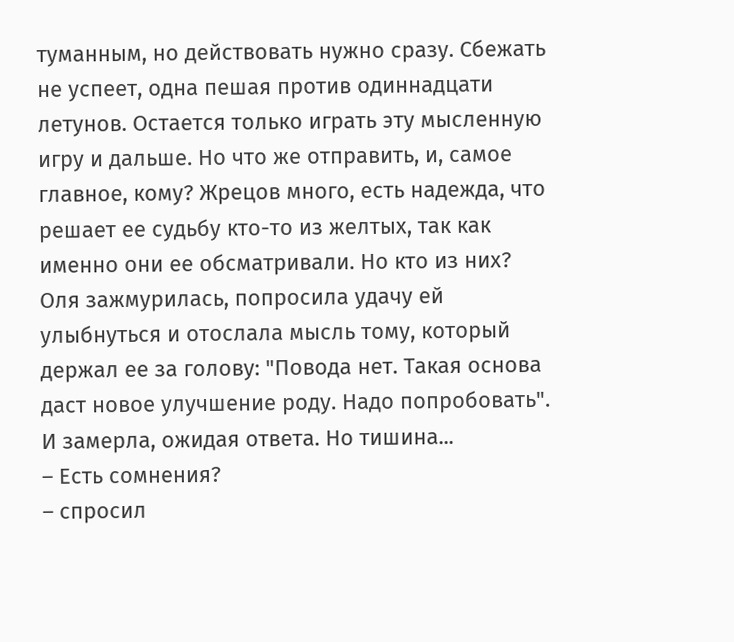туманным, но действовать нужно сразу. Сбежать не успеет, одна пешая против одиннадцати летунов. Остается только играть эту мысленную игру и дальше. Но что же отправить, и, самое главное, кому? Жрецов много, есть надежда, что решает ее судьбу кто-то из желтых, так как именно они ее обсматривали. Но кто из них? Оля зажмурилась, попросила удачу ей улыбнуться и отослала мысль тому, который держал ее за голову: "Повода нет. Такая основа даст новое улучшение роду. Надо попробовать". И замерла, ожидая ответа. Но тишина...
– Есть сомнения?
– спросил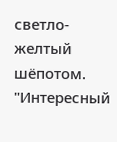светло-желтый шёпотом.
"Интересный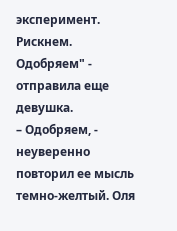эксперимент. Рискнем. Одобряем" - отправила еще девушка.
– Одобряем, - неуверенно повторил ее мысль темно-желтый. Оля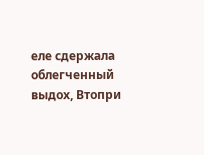еле сдержала облегченный выдох, Втопри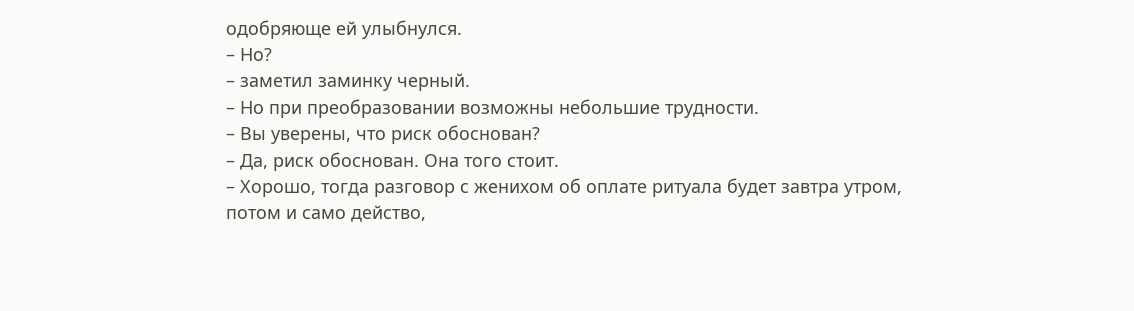одобряюще ей улыбнулся.
– Но?
– заметил заминку черный.
– Но при преобразовании возможны небольшие трудности.
– Вы уверены, что риск обоснован?
– Да, риск обоснован. Она того стоит.
– Хорошо, тогда разговор с женихом об оплате ритуала будет завтра утром, потом и само действо,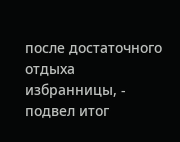после достаточного отдыха избранницы, - подвел итог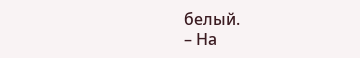белый.
– На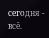сегодня - всё.